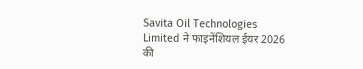Savita Oil Technologies Limited ने फाइनेंशियल ईयर 2026 की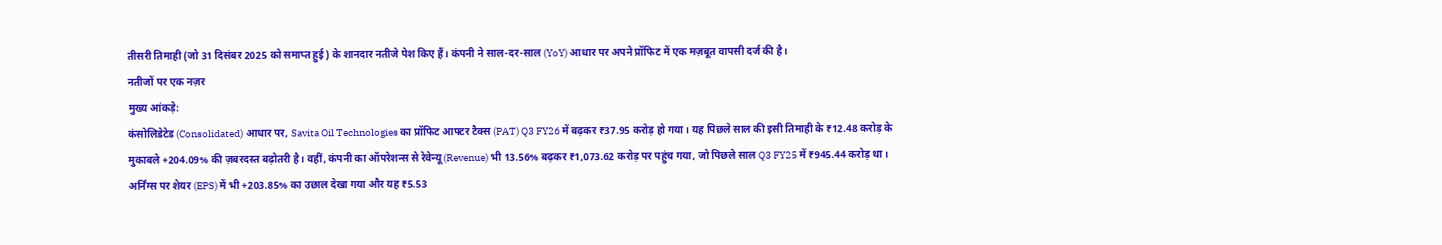तीसरी तिमाही (जो 31 दिसंबर 2025 को समाप्त हुई) के शानदार नतीजे पेश किए हैं। कंपनी ने साल-दर-साल (YoY) आधार पर अपने प्रॉफिट में एक मज़बूत वापसी दर्ज की है।
नतीजों पर एक नज़र
मुख्य आंकड़े:
कंसोलिडेटेड (Consolidated) आधार पर, Savita Oil Technologies का प्रॉफिट आफ्टर टैक्स (PAT) Q3 FY26 में बढ़कर ₹37.95 करोड़ हो गया। यह पिछले साल की इसी तिमाही के ₹12.48 करोड़ के मुकाबले +204.09% की ज़बरदस्त बढ़ोतरी है। वहीं, कंपनी का ऑपरेशन्स से रेवेन्यू (Revenue) भी 13.56% बढ़कर ₹1,073.62 करोड़ पर पहुंच गया, जो पिछले साल Q3 FY25 में ₹945.44 करोड़ था। अर्निंग्स पर शेयर (EPS) में भी +203.85% का उछाल देखा गया और यह ₹5.53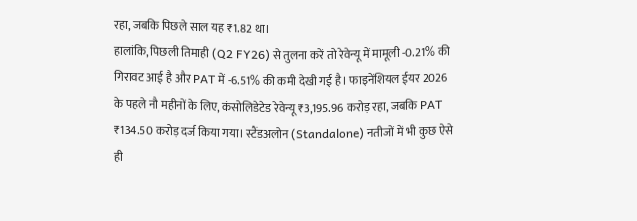रहा, जबकि पिछले साल यह ₹1.82 था।
हालांकि, पिछली तिमाही (Q2 FY26) से तुलना करें तो रेवेन्यू में मामूली -0.21% की गिरावट आई है और PAT में -6.51% की कमी देखी गई है। फाइनेंशियल ईयर 2026 के पहले नौ महीनों के लिए, कंसोलिडेटेड रेवेन्यू ₹3,195.96 करोड़ रहा, जबकि PAT ₹134.50 करोड़ दर्ज किया गया। स्टैंडअलोन (Standalone) नतीजों में भी कुछ ऐसे ही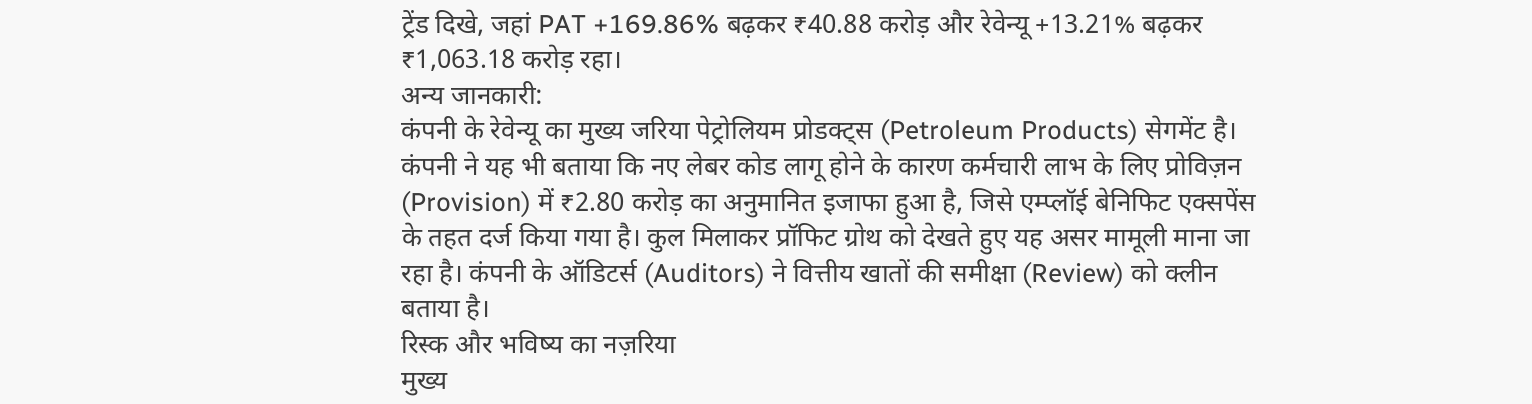ट्रेंड दिखे, जहां PAT +169.86% बढ़कर ₹40.88 करोड़ और रेवेन्यू +13.21% बढ़कर ₹1,063.18 करोड़ रहा।
अन्य जानकारी:
कंपनी के रेवेन्यू का मुख्य जरिया पेट्रोलियम प्रोडक्ट्स (Petroleum Products) सेगमेंट है। कंपनी ने यह भी बताया कि नए लेबर कोड लागू होने के कारण कर्मचारी लाभ के लिए प्रोविज़न (Provision) में ₹2.80 करोड़ का अनुमानित इजाफा हुआ है, जिसे एम्प्लॉई बेनिफिट एक्सपेंस के तहत दर्ज किया गया है। कुल मिलाकर प्रॉफिट ग्रोथ को देखते हुए यह असर मामूली माना जा रहा है। कंपनी के ऑडिटर्स (Auditors) ने वित्तीय खातों की समीक्षा (Review) को क्लीन बताया है।
रिस्क और भविष्य का नज़रिया
मुख्य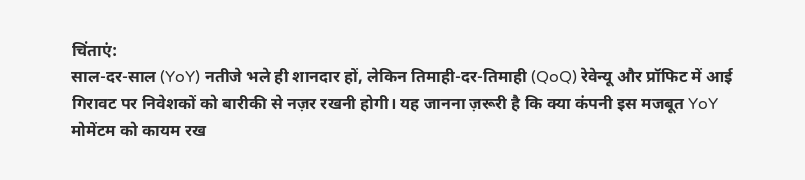चिंताएं:
साल-दर-साल (YoY) नतीजे भले ही शानदार हों, लेकिन तिमाही-दर-तिमाही (QoQ) रेवेन्यू और प्रॉफिट में आई गिरावट पर निवेशकों को बारीकी से नज़र रखनी होगी। यह जानना ज़रूरी है कि क्या कंपनी इस मजबूत YoY मोमेंटम को कायम रख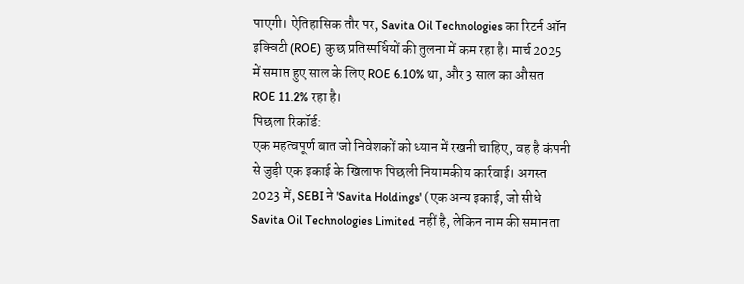पाएगी। ऐतिहासिक तौर पर, Savita Oil Technologies का रिटर्न ऑन इक्विटी (ROE) कुछ प्रतिस्पर्धियों की तुलना में कम रहा है। मार्च 2025 में समाप्त हुए साल के लिए ROE 6.10% था, और 3 साल का औसत ROE 11.2% रहा है।
पिछला रिकॉर्ड:
एक महत्वपूर्ण बात जो निवेशकों को ध्यान में रखनी चाहिए, वह है कंपनी से जुड़ी एक इकाई के खिलाफ पिछली नियामकीय कार्रवाई। अगस्त 2023 में, SEBI ने 'Savita Holdings' (एक अन्य इकाई, जो सीधे Savita Oil Technologies Limited नहीं है, लेकिन नाम की समानता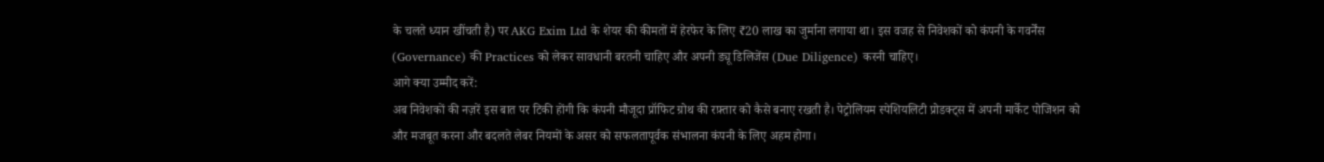के चलते ध्यान खींचती है) पर AKG Exim Ltd के शेयर की कीमतों में हेरफेर के लिए ₹20 लाख का जुर्माना लगाया था। इस वजह से निवेशकों को कंपनी के गवर्नेंस (Governance) की Practices को लेकर सावधानी बरतनी चाहिए और अपनी ड्यू डिलिजेंस (Due Diligence) करनी चाहिए।
आगे क्या उम्मीद करें:
अब निवेशकों की नज़रें इस बात पर टिकी होंगी कि कंपनी मौजूदा प्रॉफिट ग्रोथ की रफ़्तार को कैसे बनाए रखती है। पेट्रोलियम स्पेशियलिटी प्रोडक्ट्स में अपनी मार्केट पोजिशन को और मजबूत करना और बदलते लेबर नियमों के असर को सफलतापूर्वक संभालना कंपनी के लिए अहम होगा।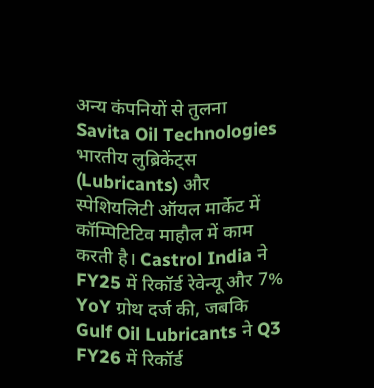अन्य कंपनियों से तुलना
Savita Oil Technologies भारतीय लुब्रिकेंट्स (Lubricants) और स्पेशियलिटी ऑयल मार्केट में कॉम्पिटिटिव माहौल में काम करती है। Castrol India ने FY25 में रिकॉर्ड रेवेन्यू और 7% YoY ग्रोथ दर्ज की, जबकि Gulf Oil Lubricants ने Q3 FY26 में रिकॉर्ड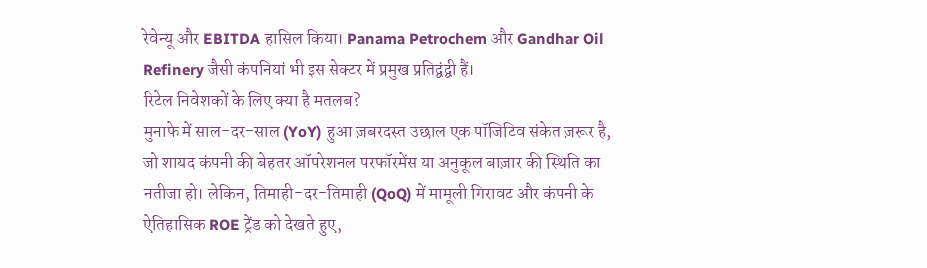रेवेन्यू और EBITDA हासिल किया। Panama Petrochem और Gandhar Oil Refinery जैसी कंपनियां भी इस सेक्टर में प्रमुख प्रतिद्वंद्वी हैं।
रिटेल निवेशकों के लिए क्या है मतलब?
मुनाफे में साल-दर-साल (YoY) हुआ ज़बरदस्त उछाल एक पॉजिटिव संकेत ज़रूर है, जो शायद कंपनी की बेहतर ऑपरेशनल परफॉरमेंस या अनुकूल बाज़ार की स्थिति का नतीजा हो। लेकिन, तिमाही-दर-तिमाही (QoQ) में मामूली गिरावट और कंपनी के ऐतिहासिक ROE ट्रेंड को देखते हुए,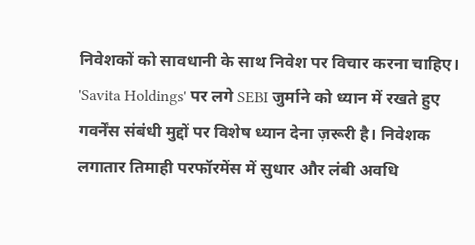निवेशकों को सावधानी के साथ निवेश पर विचार करना चाहिए। 'Savita Holdings' पर लगे SEBI जुर्माने को ध्यान में रखते हुए गवर्नेंस संबंधी मुद्दों पर विशेष ध्यान देना ज़रूरी है। निवेशक लगातार तिमाही परफॉरमेंस में सुधार और लंबी अवधि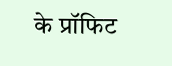के प्रॉफिट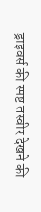ड्राइवर्स की स्पष्ट तस्वीर देखने की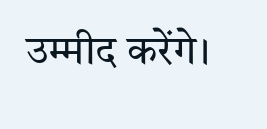उम्मीद करेंगे।